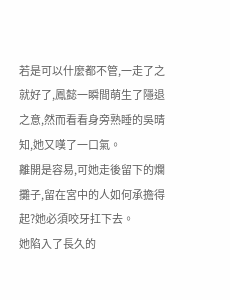若是可以什麼都不管,一走了之就好了,鳳懿一瞬間萌生了隱退之意,然而看看身旁熟睡的吳晴知,她又嘆了一口氣。
離開是容易,可她走後留下的爛攤子,留在宮中的人如何承擔得起?她必須咬牙扛下去。
她陷入了長久的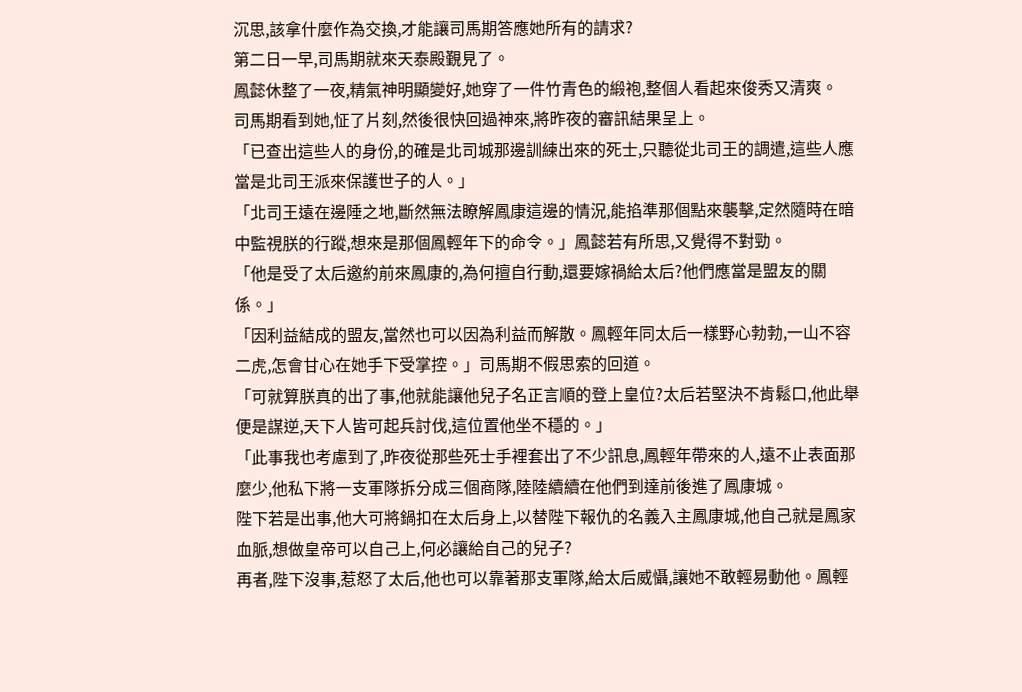沉思,該拿什麼作為交換,才能讓司馬期答應她所有的請求?
第二日一早,司馬期就來天泰殿覲見了。
鳳懿休整了一夜,精氣神明顯變好,她穿了一件竹青色的緞袍,整個人看起來俊秀又清爽。
司馬期看到她,怔了片刻,然後很快回過神來,將昨夜的審訊結果呈上。
「已查出這些人的身份,的確是北司城那邊訓練出來的死士,只聽從北司王的調遣,這些人應當是北司王派來保護世子的人。」
「北司王遠在邊陲之地,斷然無法瞭解鳳康這邊的情況,能掐準那個點來襲擊,定然隨時在暗中監視朕的行蹤,想來是那個鳳輕年下的命令。」鳳懿若有所思,又覺得不對勁。
「他是受了太后邀約前來鳳康的,為何擅自行動,還要嫁禍給太后?他們應當是盟友的關係。」
「因利益結成的盟友,當然也可以因為利益而解散。鳳輕年同太后一樣野心勃勃,一山不容二虎,怎會甘心在她手下受掌控。」司馬期不假思索的回道。
「可就算朕真的出了事,他就能讓他兒子名正言順的登上皇位?太后若堅決不肯鬆口,他此舉便是謀逆,天下人皆可起兵討伐,這位置他坐不穩的。」
「此事我也考慮到了,昨夜從那些死士手裡套出了不少訊息,鳳輕年帶來的人,遠不止表面那麼少,他私下將一支軍隊拆分成三個商隊,陸陸續續在他們到達前後進了鳳康城。
陛下若是出事,他大可將鍋扣在太后身上,以替陛下報仇的名義入主鳳康城,他自己就是鳳家血脈,想做皇帝可以自己上,何必讓給自己的兒子?
再者,陛下沒事,惹怒了太后,他也可以靠著那支軍隊,給太后威懾,讓她不敢輕易動他。鳳輕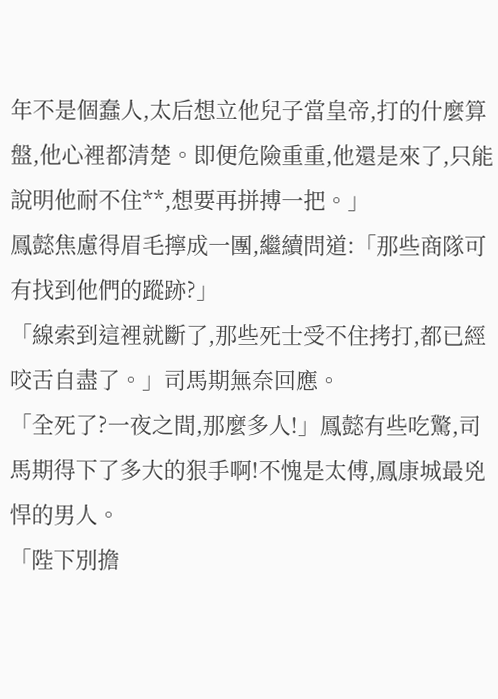年不是個蠢人,太后想立他兒子當皇帝,打的什麼算盤,他心裡都清楚。即便危險重重,他還是來了,只能說明他耐不住**,想要再拼搏一把。」
鳳懿焦慮得眉毛擰成一團,繼續問道:「那些商隊可有找到他們的蹤跡?」
「線索到這裡就斷了,那些死士受不住拷打,都已經咬舌自盡了。」司馬期無奈回應。
「全死了?一夜之間,那麼多人!」鳳懿有些吃驚,司馬期得下了多大的狠手啊!不愧是太傅,鳳康城最兇悍的男人。
「陛下別擔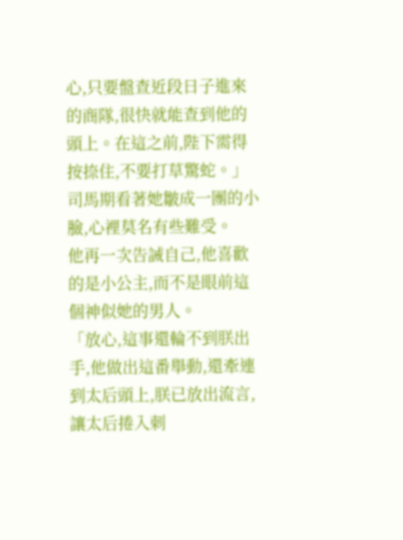心,只要盤查近段日子進來的商隊,很快就能查到他的頭上。在這之前,陛下需得按捺住,不要打草驚蛇。」司馬期看著她皺成一團的小臉,心裡莫名有些難受。
他再一次告誡自己,他喜歡的是小公主,而不是眼前這個神似她的男人。
「放心,這事還輪不到朕出手,他做出這番舉動,還牽連到太后頭上,朕已放出流言,讓太后捲入刺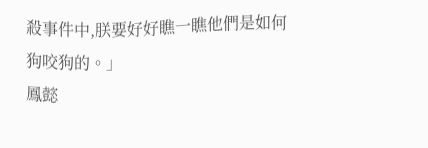殺事件中,朕要好好瞧一瞧他們是如何狗咬狗的。」
鳳懿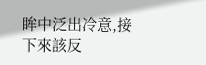眸中泛出冷意,接下來該反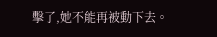擊了,她不能再被動下去。